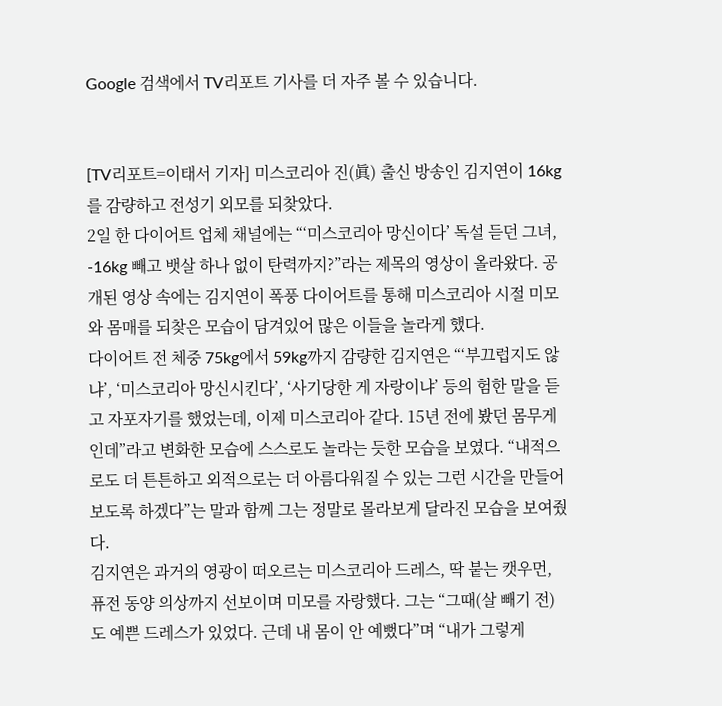Google 검색에서 TV리포트 기사를 더 자주 볼 수 있습니다.


[TV리포트=이태서 기자] 미스코리아 진(眞) 출신 방송인 김지연이 16kg를 감량하고 전성기 외모를 되찾았다.
2일 한 다이어트 업체 채널에는 “‘미스코리아 망신이다’ 독설 듣던 그녀, -16kg 빼고 뱃살 하나 없이 탄력까지?”라는 제목의 영상이 올라왔다. 공개된 영상 속에는 김지연이 폭풍 다이어트를 통해 미스코리아 시절 미모와 몸매를 되찾은 모습이 담겨있어 많은 이들을 놀라게 했다.
다이어트 전 체중 75kg에서 59kg까지 감량한 김지연은 “‘부끄럽지도 않냐’, ‘미스코리아 망신시킨다’, ‘사기당한 게 자랑이냐’ 등의 험한 말을 듣고 자포자기를 했었는데, 이제 미스코리아 같다. 15년 전에 봤던 몸무게인데”라고 변화한 모습에 스스로도 놀라는 듯한 모습을 보였다. “내적으로도 더 튼튼하고 외적으로는 더 아름다워질 수 있는 그런 시간을 만들어 보도록 하겠다”는 말과 함께 그는 정말로 몰라보게 달라진 모습을 보여줬다.
김지연은 과거의 영광이 떠오르는 미스코리아 드레스, 딱 붙는 캣우먼, 퓨전 동양 의상까지 선보이며 미모를 자랑했다. 그는 “그때(살 빼기 전)도 예쁜 드레스가 있었다. 근데 내 몸이 안 예뻤다”며 “내가 그렇게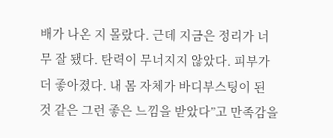배가 나온 지 몰랐다. 근데 지금은 정리가 너무 잘 됐다. 탄력이 무너지지 않았다. 피부가 더 좋아졌다. 내 몸 자체가 바디부스팅이 된 것 같은 그런 좋은 느낌을 받았다”고 만족감을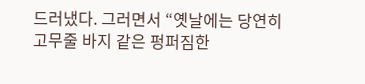드러냈다. 그러면서 “옛날에는 당연히 고무줄 바지 같은 펑퍼짐한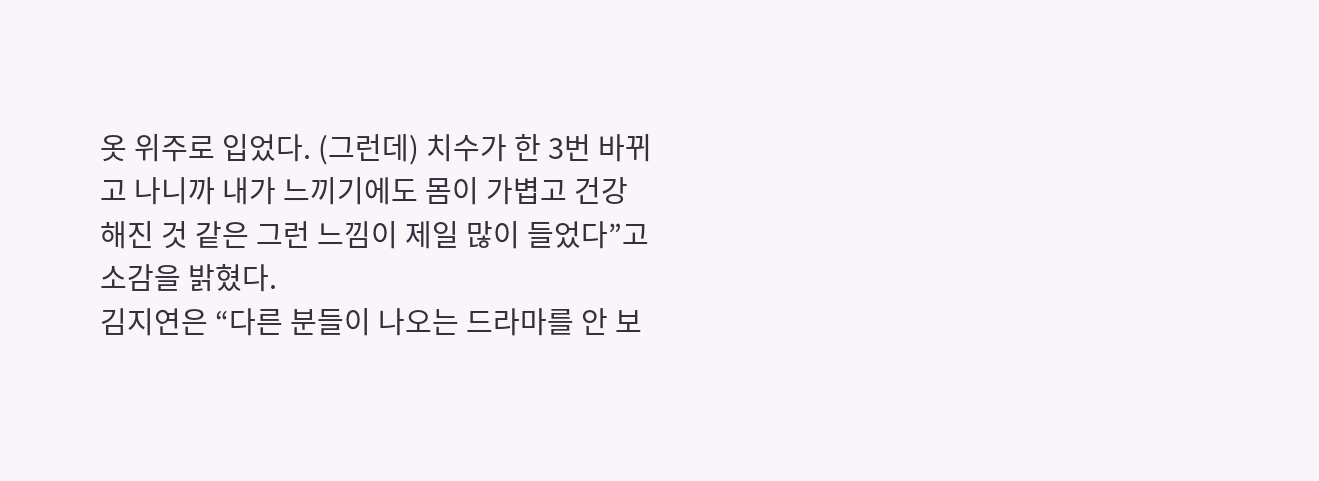옷 위주로 입었다. (그런데) 치수가 한 3번 바뀌고 나니까 내가 느끼기에도 몸이 가볍고 건강해진 것 같은 그런 느낌이 제일 많이 들었다”고 소감을 밝혔다.
김지연은 “다른 분들이 나오는 드라마를 안 보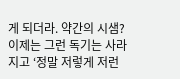게 되더라. 약간의 시샘? 이제는 그런 독기는 사라지고 ‘정말 저렇게 저런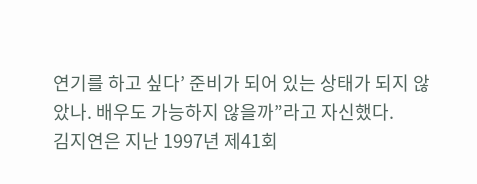연기를 하고 싶다’ 준비가 되어 있는 상태가 되지 않았나. 배우도 가능하지 않을까”라고 자신했다.
김지연은 지난 1997년 제41회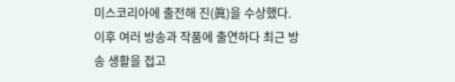미스코리아에 출전해 진(眞)을 수상했다. 이후 여러 방송과 작품에 출연하다 최근 방송 생활을 접고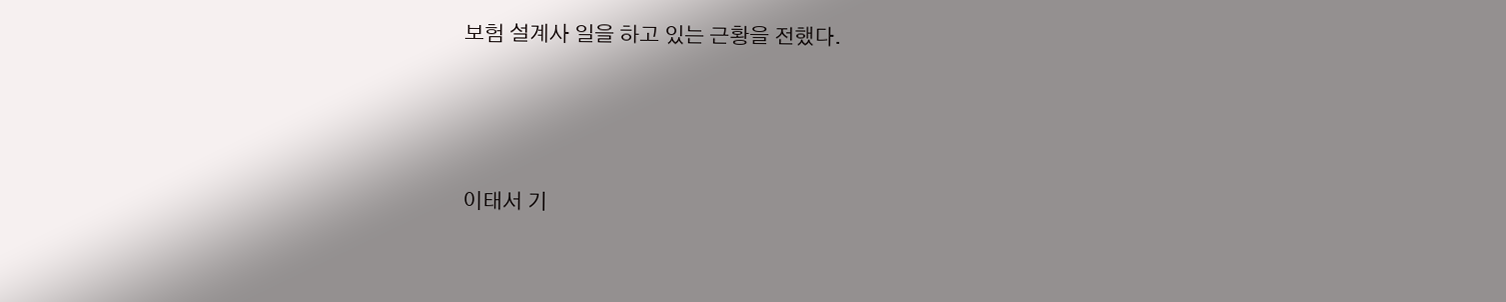보험 설계사 일을 하고 있는 근황을 전했다.




이태서 기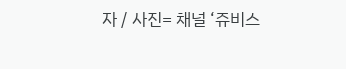자 / 사진= 채널 ‘쥬비스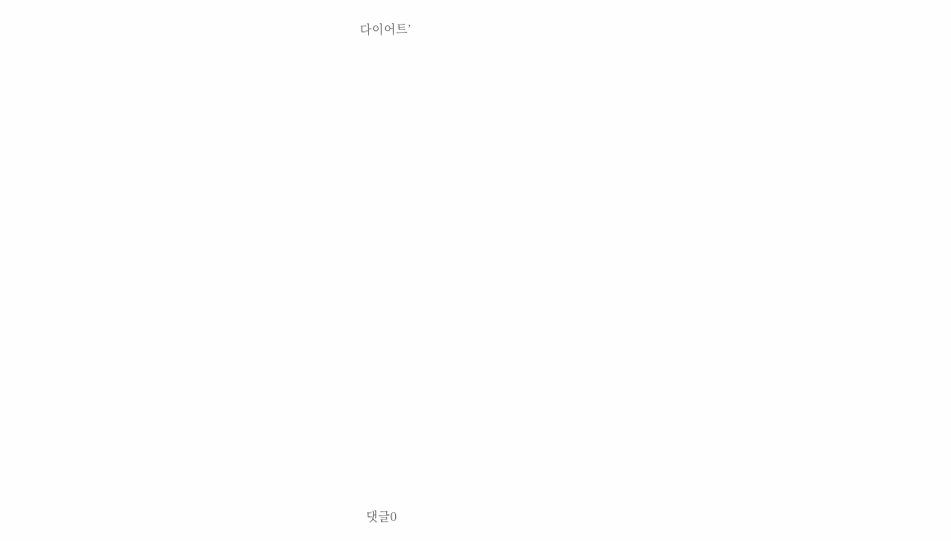다이어트’



















댓글0